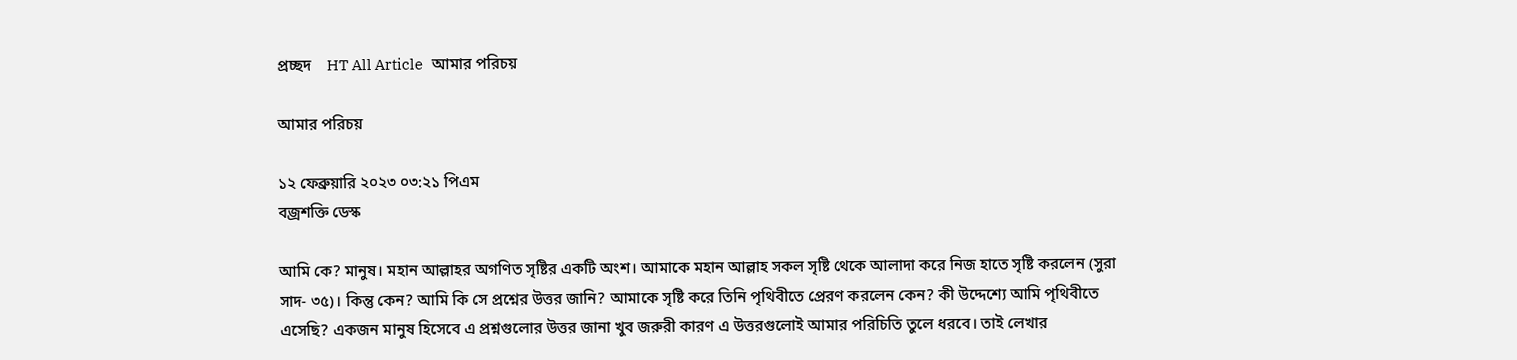প্রচ্ছদ    HT All Article   আমার পরিচয়

আমার পরিচয়

১২ ফেব্রুয়ারি ২০২৩ ০৩:২১ পিএম
বজ্রশক্তি ডেস্ক

আমি কে? মানুষ। মহান আল্লাহর অগণিত সৃষ্টির একটি অংশ। আমাকে মহান আল্লাহ সকল সৃষ্টি থেকে আলাদা করে নিজ হাতে সৃষ্টি করলেন (সুরা সাদ- ৩৫)। কিন্তু কেন? আমি কি সে প্রশ্নের উত্তর জানি? আমাকে সৃষ্টি করে তিনি পৃথিবীতে প্রেরণ করলেন কেন? কী উদ্দেশ্যে আমি পৃথিবীতে এসেছি? একজন মানুষ হিসেবে এ প্রশ্নগুলোর উত্তর জানা খুব জরুরী কারণ এ উত্তরগুলোই আমার পরিচিতি তুলে ধরবে। তাই লেখার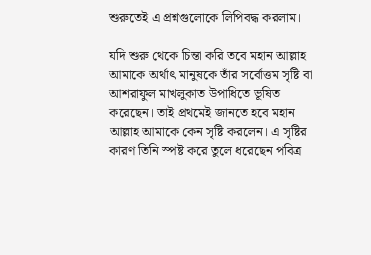শুরুতেই এ প্রশ্নগুলোকে লিপিবদ্ধ করলাম।

যদি শুরু থেকে চিন্তা করি তবে মহান আল্লাহ আমাকে অর্থাৎ মানুষকে তাঁর সর্বোত্তম সৃষ্টি বা আশরাফুল মাখলুকাত উপাধিতে ভূষিত করেছেন। তাই প্রথমেই জানতে হবে মহান আল্লাহ আমাকে কেন সৃষ্টি করলেন। এ সৃষ্টির কারণ তিনি স্পষ্ট করে তুলে ধরেছেন পবিত্র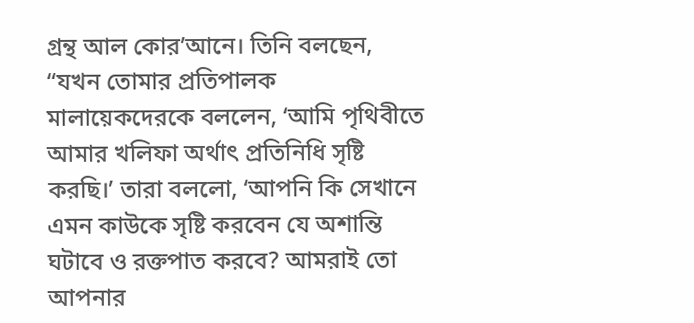গ্রন্থ আল কোর’আনে। তিনি বলছেন, “যখন তোমার প্রতিপালক মালায়েকদেরকে বললেন, ‘আমি পৃথিবীতে আমার খলিফা অর্থাৎ প্রতিনিধি সৃষ্টি করছি।’ তারা বললো, ‘আপনি কি সেখানে এমন কাউকে সৃষ্টি করবেন যে অশান্তি ঘটাবে ও রক্তপাত করবে? আমরাই তো আপনার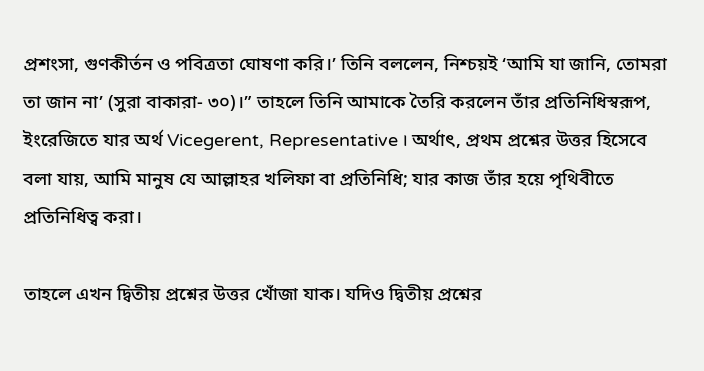প্রশংসা, গুণকীর্তন ও পবিত্রতা ঘোষণা করি।’ তিনি বললেন, নিশ্চয়ই ‘আমি যা জানি, তোমরা তা জান না’ (সুরা বাকারা- ৩০)।” তাহলে তিনি আমাকে তৈরি করলেন তাঁর প্রতিনিধিস্বরূপ, ইংরেজিতে যার অর্থ Vicegerent, Representative । অর্থাৎ, প্রথম প্রশ্নের উত্তর হিসেবে বলা যায়, আমি মানুষ যে আল্লাহর খলিফা বা প্রতিনিধি; যার কাজ তাঁর হয়ে পৃথিবীতে প্রতিনিধিত্ব করা।

তাহলে এখন দ্বিতীয় প্রশ্নের উত্তর খোঁজা যাক। যদিও দ্বিতীয় প্রশ্নের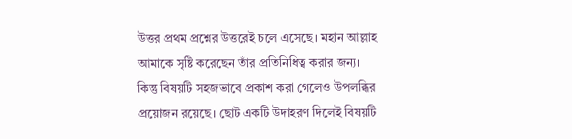উত্তর প্রথম প্রশ্নের উত্তরেই চলে এসেছে। মহান আল্লাহ আমাকে সৃষ্টি করেছেন তাঁর প্রতিনিধিত্ব করার জন্য। কিন্তু বিষয়টি সহজভাবে প্রকাশ করা গেলেও উপলব্ধির প্রয়োজন রয়েছে। ছোট একটি উদাহরণ দিলেই বিষয়টি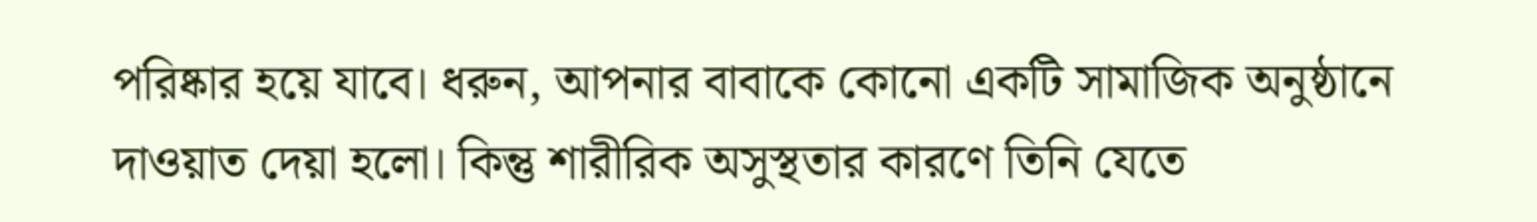পরিষ্কার হয়ে যাবে। ধরুন, আপনার বাবাকে কোনো একটি সামাজিক অনুষ্ঠানে দাওয়াত দেয়া হলো। কিন্তু শারীরিক অসুস্থতার কারণে তিনি যেতে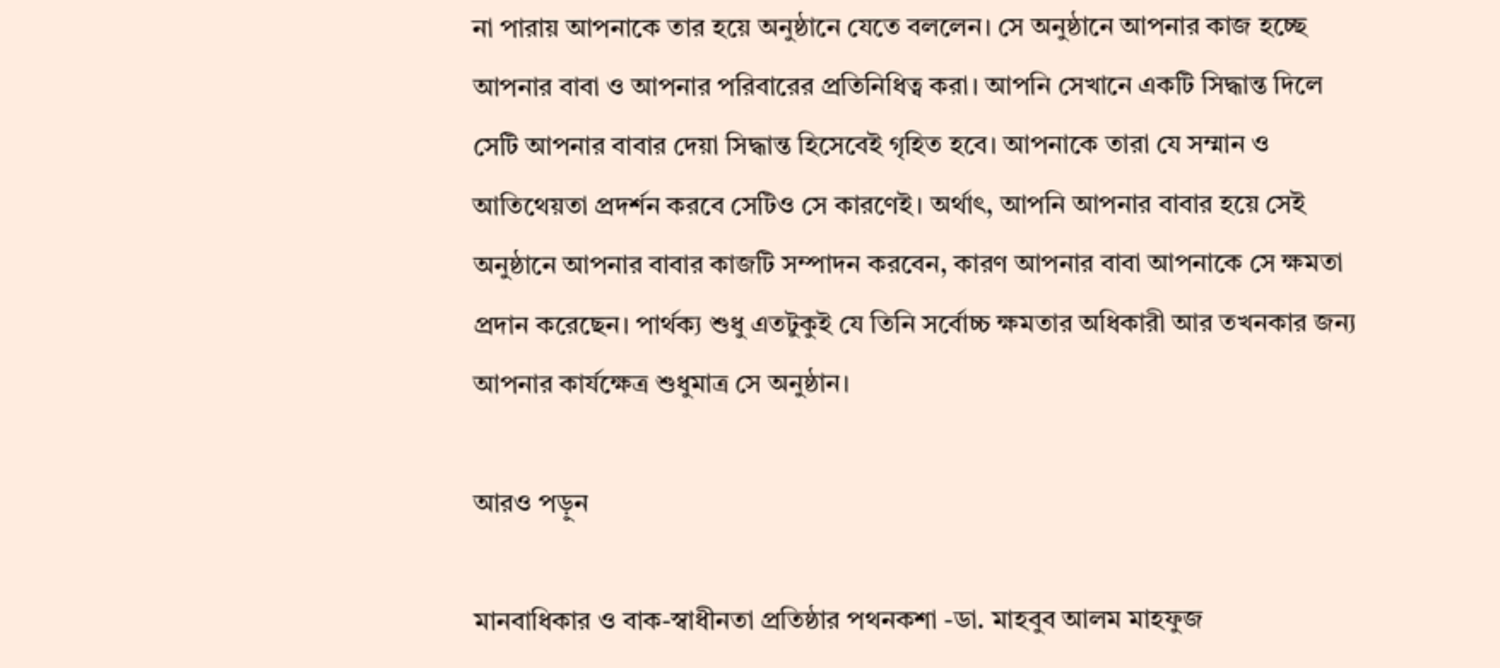না পারায় আপনাকে তার হয়ে অনুষ্ঠানে যেতে বললেন। সে অনুষ্ঠানে আপনার কাজ হচ্ছে আপনার বাবা ও আপনার পরিবারের প্রতিনিধিত্ব করা। আপনি সেখানে একটি সিদ্ধান্ত দিলে সেটি আপনার বাবার দেয়া সিদ্ধান্ত হিসেবেই গৃহিত হবে। আপনাকে তারা যে সম্মান ও আতিথেয়তা প্রদর্শন করবে সেটিও সে কারণেই। অর্থাৎ, আপনি আপনার বাবার হয়ে সেই অনুষ্ঠানে আপনার বাবার কাজটি সম্পাদন করবেন, কারণ আপনার বাবা আপনাকে সে ক্ষমতা প্রদান করেছেন। পার্থক্য শুধু এতটুকুই যে তিনি সর্বোচ্চ ক্ষমতার অধিকারী আর তখনকার জন্য আপনার কার্যক্ষেত্র শুধুমাত্র সে অনুষ্ঠান।

আরও পড়ুন

মানবাধিকার ও বাক-স্বাধীনতা প্রতিষ্ঠার পথনকশা -ডা. মাহবুব আলম মাহফুজ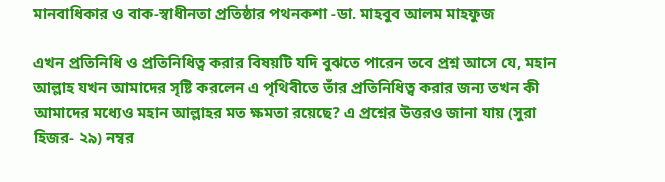মানবাধিকার ও বাক-স্বাধীনতা প্রতিষ্ঠার পথনকশা -ডা. মাহবুব আলম মাহফুজ

এখন প্রতিনিধি ও প্রতিনিধিত্ব করার বিষয়টি যদি বুঝতে পারেন তবে প্রশ্ন আসে যে, মহান আল্লাহ যখন আমাদের সৃষ্টি করলেন এ পৃথিবীতে তাঁর প্রতিনিধিত্ব করার জন্য তখন কী আমাদের মধ্যেও মহান আল্লাহর মত ক্ষমতা রয়েছে? এ প্রশ্নের উত্তরও জানা যায় (সুরা হিজর- ২৯) নম্বর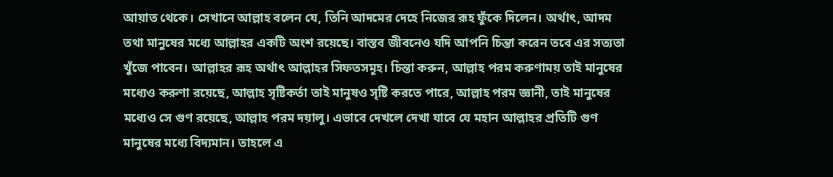আয়াত থেকে। সেখানে আল্লাহ বলেন যে, তিনি আদমের দেহে নিজের রূহ ফুঁকে দিলেন। অর্থাৎ, আদম তথা মানুষের মধ্যে আল্লাহর একটি অংশ রয়েছে। বাস্তব জীবনেও যদি আপনি চিন্তা করেন তবে এর সত্যতা খুঁজে পাবেন। আল্লাহর রূহ অর্থাৎ আল্লাহর সিফতসমূহ। চিন্তা করুন, আল্লাহ পরম করুণাময় তাই মানুষের মধ্যেও করুণা রয়েছে, আল্লাহ সৃষ্টিকর্তা তাই মানুষও সৃষ্টি করতে পারে, আল্লাহ পরম জ্ঞানী, তাই মানুষের মধ্যেও সে গুণ রয়েছে, আল্লাহ পরম দয়ালু। এভাবে দেখলে দেখা যাবে যে মহান আল্লাহর প্রতিটি গুণ মানুষের মধ্যে বিদ্যমান। তাহলে এ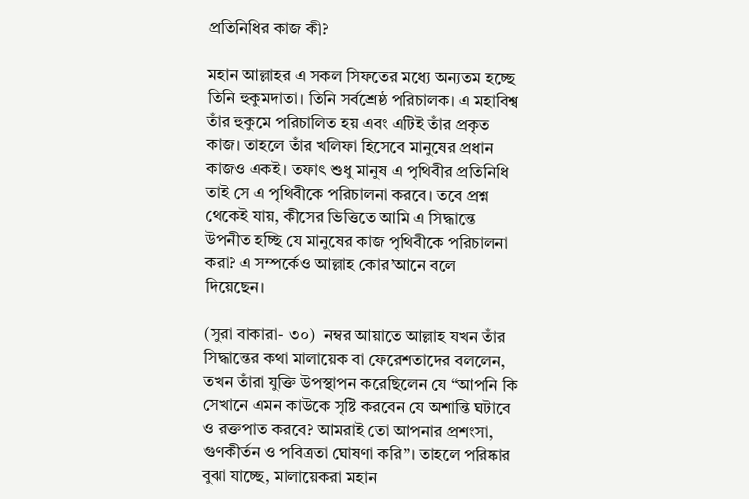প্রতিনিধির কাজ কী?

মহান আল্লাহর এ সকল সিফতের মধ্যে অন্যতম হচ্ছে তিনি হুকুমদাতা। তিনি সর্বশ্রেষ্ঠ পরিচালক। এ মহাবিশ্ব তাঁর হুকুমে পরিচালিত হয় এবং এটিই তাঁর প্রকৃত কাজ। তাহলে তাঁর খলিফা হিসেবে মানুষের প্রধান কাজও একই। তফাৎ শুধু মানুষ এ পৃথিবীর প্রতিনিধি তাই সে এ পৃথিবীকে পরিচালনা করবে। তবে প্রশ্ন থেকেই যায়, কীসের ভিত্তিতে আমি এ সিদ্ধান্তে উপনীত হচ্ছি যে মানুষের কাজ পৃথিবীকে পরিচালনা করা? এ সম্পর্কেও আল্লাহ কোর’আনে বলে দিয়েছেন।

(সুরা বাকারা- ৩০)  নম্বর আয়াতে আল্লাহ যখন তাঁর সিদ্ধান্তের কথা মালায়েক বা ফেরেশতাদের বললেন, তখন তাঁরা যুক্তি উপস্থাপন করেছিলেন যে “আপনি কি সেখানে এমন কাউকে সৃষ্টি করবেন যে অশান্তি ঘটাবে ও রক্তপাত করবে? আমরাই তো আপনার প্রশংসা, গুণকীর্তন ও পবিত্রতা ঘোষণা করি”। তাহলে পরিষ্কার বুঝা যাচ্ছে, মালায়েকরা মহান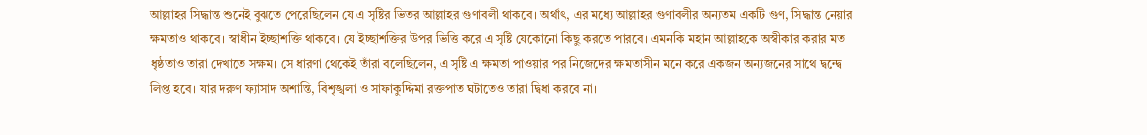আল্লাহর সিদ্ধান্ত শুনেই বুঝতে পেরেছিলেন যে এ সৃষ্টির ভিতর আল্লাহর গুণাবলী থাকবে। অর্থাৎ, এর মধ্যে আল্লাহর গুণাবলীর অন্যতম একটি গুণ, সিদ্ধান্ত নেয়ার ক্ষমতাও থাকবে। স্বাধীন ইচ্ছাশক্তি থাকবে। যে ইচ্ছাশক্তির উপর ভিত্তি করে এ সৃষ্টি যেকোনো কিছু করতে পারবে। এমনকি মহান আল্লাহকে অস্বীকার করার মত ধৃষ্ঠতাও তারা দেখাতে সক্ষম। সে ধারণা থেকেই তাঁরা বলেছিলেন, এ সৃষ্টি এ ক্ষমতা পাওয়ার পর নিজেদের ক্ষমতাসীন মনে করে একজন অন্যজনের সাথে দ্বন্দ্বে লিপ্ত হবে। যার দরুণ ফ্যাসাদ অশান্তি, বিশৃঙ্খলা ও সাফাকুদ্দিমা রক্তপাত ঘটাতেও তারা দ্বিধা করবে না।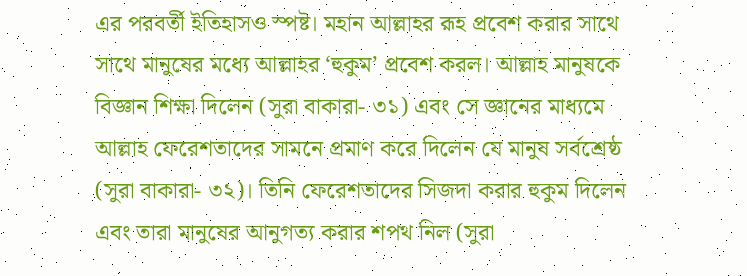এর পরবর্তী ইতিহাসও স্পষ্ট। মহান আল্লাহর রূহ প্রবেশ করার সাথে সাথে মানুষের মধ্যে আল্লাহর ‘হুকুম’ প্রবেশ করল। আল্লাহ মানুষকে বিজ্ঞান শিক্ষা দিলেন (সুরা বাকারা- ৩১) এবং সে জ্ঞানের মাধ্যমে আল্লাহ ফেরেশতাদের সামনে প্রমাণ করে দিলেন যে মানুষ সর্বশ্রেষ্ঠ (সুরা বাকারা- ৩২)। তিনি ফেরেশতাদের সিজদা করার হুকুম দিলেন এবং তারা মানুষের আনুগত্য করার শপথ নিল (সুরা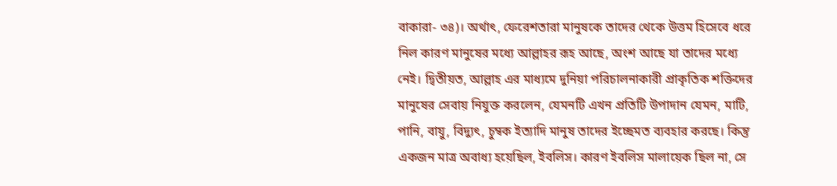বাকারা- ৩৪)। অর্থাৎ, ফেরেশতারা মানুষকে তাদের থেকে উত্তম হিসেবে ধরে নিল কারণ মানুষের মধ্যে আল্লাহর রূহ আছে, অংশ আছে যা তাদের মধ্যে নেই। দ্বিতীয়ত, আল্লাহ এর মাধ্যমে দুনিয়া পরিচালনাকারী প্রাকৃতিক শক্তিদের মানুষের সেবায় নিযুক্ত করলেন, যেমনটি এখন প্রতিটি উপাদান যেমন, মাটি, পানি, বায়ু, বিদ্যুৎ, চুম্বক ইত্যাদি মানুষ তাদের ইচ্ছেমত ব্যবহার করছে। কিন্তু একজন মাত্র অবাধ্য হয়েছিল, ইবলিস। কারণ ইবলিস মালায়েক ছিল না, সে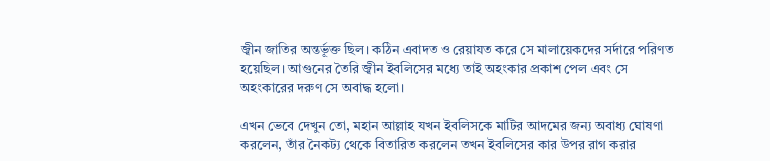জ্বীন জাতির অন্তর্ভূক্ত ছিল। কঠিন এবাদত ও রেয়াযত করে সে মালায়েকদের সর্দারে পরিণত হয়েছিল। আগুনের তৈরি জ্বীন ইবলিসের মধ্যে তাই অহংকার প্রকাশ পেল এবং সে অহংকারের দরুণ সে অবাদ্ধ হলো।

এখন ভেবে দেখুন তো, মহান আল্লাহ যখন ইবলিসকে মাটির আদমের জন্য অবাধ্য ঘোষণা করলেন, তাঁর নৈকট্য থেকে বিতারিত করলেন তখন ইবলিসের কার উপর রাগ করার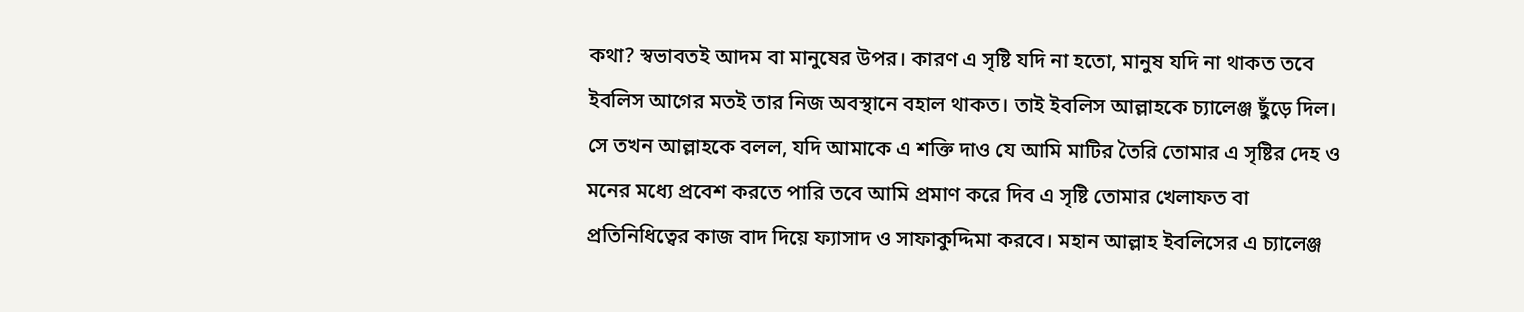কথা? স্বভাবতই আদম বা মানুষের উপর। কারণ এ সৃষ্টি যদি না হতো, মানুষ যদি না থাকত তবে ইবলিস আগের মতই তার নিজ অবস্থানে বহাল থাকত। তাই ইবলিস আল্লাহকে চ্যালেঞ্জ ছুঁড়ে দিল। সে তখন আল্লাহকে বলল, যদি আমাকে এ শক্তি দাও যে আমি মাটির তৈরি তোমার এ সৃষ্টির দেহ ও মনের মধ্যে প্রবেশ করতে পারি তবে আমি প্রমাণ করে দিব এ সৃষ্টি তোমার খেলাফত বা প্রতিনিধিত্বের কাজ বাদ দিয়ে ফ্যাসাদ ও সাফাকুদ্দিমা করবে। মহান আল্লাহ ইবলিসের এ চ্যালেঞ্জ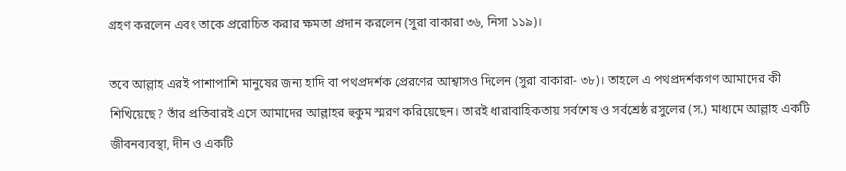গ্রহণ করলেন এবং তাকে প্ররোচিত করার ক্ষমতা প্রদান করলেন (সুরা বাকারা ৩৬, নিসা ১১৯)।

তবে আল্লাহ এরই পাশাপাশি মানুষের জন্য হাদি বা পথপ্রদর্শক প্রেরণের আশ্বাসও দিলেন (সুরা বাকারা- ৩৮)। তাহলে এ পথপ্রদর্শকগণ আমাদের কী শিখিয়েছে? তাঁর প্রতিবারই এসে আমাদের আল্লাহর হুকুম স্মরণ করিয়েছেন। তারই ধারাবাহিকতায় সর্বশেষ ও সর্বশ্রেষ্ঠ রসুলের (স.) মাধ্যমে আল্লাহ একটি জীবনব্যবস্থা, দীন ও একটি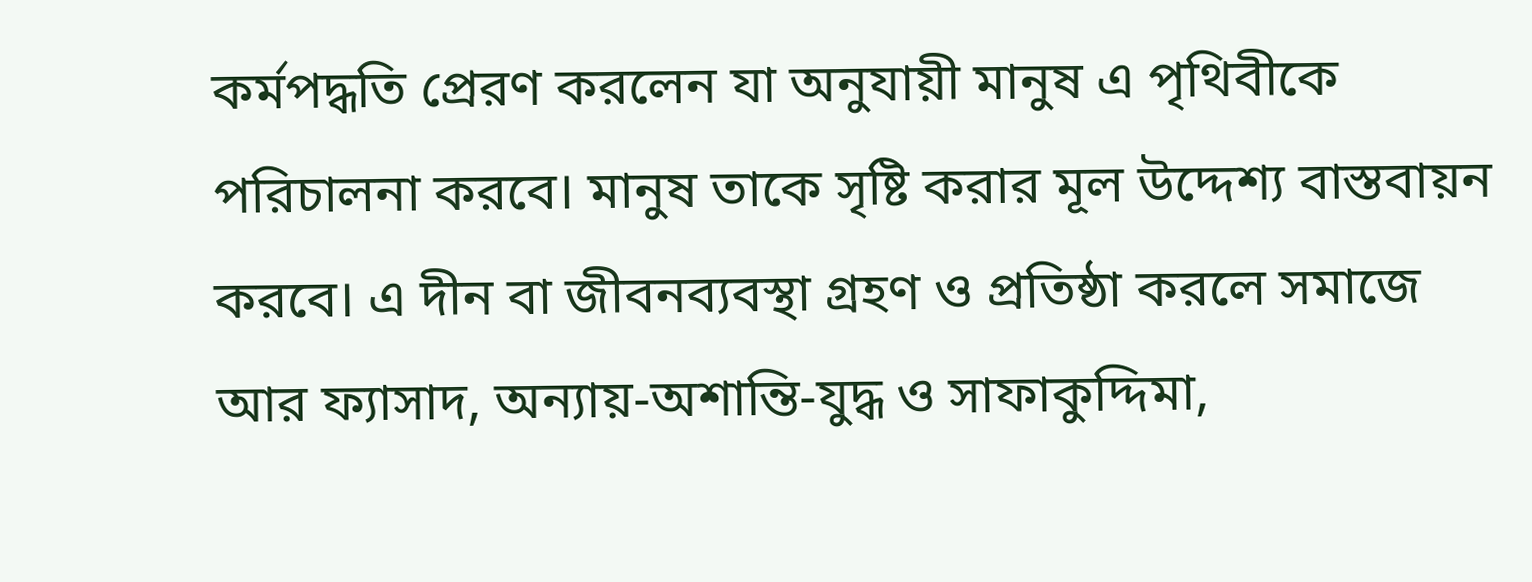কর্মপদ্ধতি প্রেরণ করলেন যা অনুযায়ী মানুষ এ পৃথিবীকে পরিচালনা করবে। মানুষ তাকে সৃষ্টি করার মূল উদ্দেশ্য বাস্তবায়ন করবে। এ দীন বা জীবনব্যবস্থা গ্রহণ ও প্রতিষ্ঠা করলে সমাজে আর ফ্যাসাদ, অন্যায়-অশান্তি-যুদ্ধ ও সাফাকুদ্দিমা,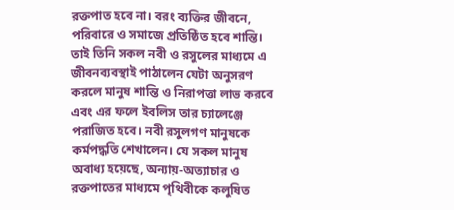রক্তপাত হবে না। বরং ব্যক্তির জীবনে, পরিবারে ও সমাজে প্রতিষ্ঠিত হবে শান্তি। তাই তিনি সকল নবী ও রসুলের মাধ্যমে এ জীবনব্যবস্থাই পাঠালেন যেটা অনুসরণ করলে মানুষ শান্তি ও নিরাপত্তা লাভ করবে এবং এর ফলে ইবলিস তার চ্যালেঞ্জে পরাজিত হবে। নবী রসুলগণ মানুষকে কর্মপদ্ধতি শেখালেন। যে সকল মানুষ অবাধ্য হয়েছে, অন্যায়-অত্যাচার ও রক্তপাতের মাধ্যমে পৃথিবীকে কলুষিত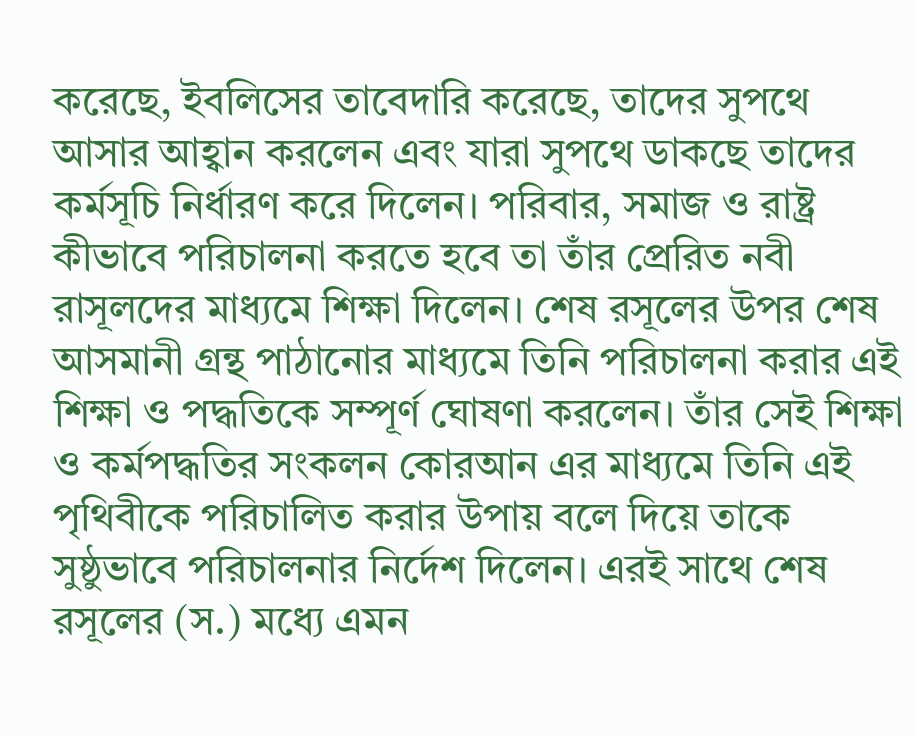করেছে, ইবলিসের তাবেদারি করেছে, তাদের সুপথে আসার আহ্বান করলেন এবং যারা সুপথে ডাকছে তাদের কর্মসূচি নির্ধারণ করে দিলেন। পরিবার, সমাজ ও রাষ্ট্র কীভাবে পরিচালনা করতে হবে তা তাঁর প্রেরিত নবী রাসূলদের মাধ্যমে শিক্ষা দিলেন। শেষ রসূলের উপর শেষ আসমানী গ্রন্থ পাঠানোর মাধ্যমে তিনি পরিচালনা করার এই শিক্ষা ও পদ্ধতিকে সম্পূর্ণ ঘোষণা করলেন। তাঁর সেই শিক্ষা ও কর্মপদ্ধতির সংকলন কোরআন এর মাধ্যমে তিনি এই পৃথিবীকে পরিচালিত করার উপায় বলে দিয়ে তাকে সুষ্ঠুভাবে পরিচালনার নির্দেশ দিলেন। এরই সাথে শেষ রসূলের (স.) মধ্যে এমন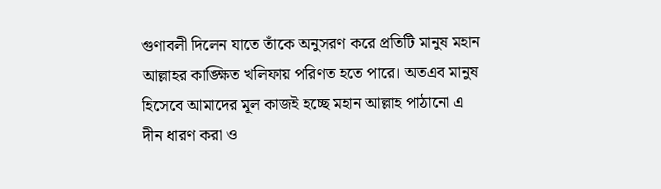গুণাবলী দিলেন যাতে তাঁকে অনুসরণ করে প্রতিটি মানুষ মহান আল্লাহর কাঙ্ক্ষিত খলিফায় পরিণত হতে পারে। অতএব মানুষ হিসেবে আমাদের মূল কাজই হচ্ছে মহান আল্লাহ পাঠানো এ দীন ধারণ করা ও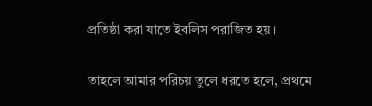প্রতিষ্ঠা করা যাতে ইবলিস পরাজিত হয়।

তাহলে আমার পরিচয় তুলে ধরতে হলে, প্রথমে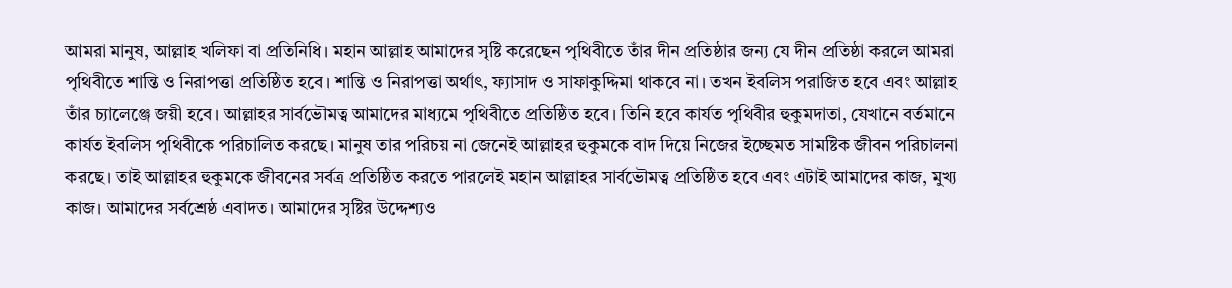আমরা মানুষ, আল্লাহ খলিফা বা প্রতিনিধি। মহান আল্লাহ আমাদের সৃষ্টি করেছেন পৃথিবীতে তাঁর দীন প্রতিষ্ঠার জন্য যে দীন প্রতিষ্ঠা করলে আমরা পৃথিবীতে শান্তি ও নিরাপত্তা প্রতিষ্ঠিত হবে। শান্তি ও নিরাপত্তা অর্থাৎ, ফ্যাসাদ ও সাফাকুদ্দিমা থাকবে না। তখন ইবলিস পরাজিত হবে এবং আল্লাহ তাঁর চ্যালেঞ্জে জয়ী হবে। আল্লাহর সার্বভৌমত্ব আমাদের মাধ্যমে পৃথিবীতে প্রতিষ্ঠিত হবে। তিনি হবে কার্যত পৃথিবীর হুকুমদাতা, যেখানে বর্তমানে কার্যত ইবলিস পৃথিবীকে পরিচালিত করছে। মানুষ তার পরিচয় না জেনেই আল্লাহর হুকুমকে বাদ দিয়ে নিজের ইচ্ছেমত সামষ্টিক জীবন পরিচালনা করছে। তাই আল্লাহর হুকুমকে জীবনের সর্বত্র প্রতিষ্ঠিত করতে পারলেই মহান আল্লাহর সার্বভৌমত্ব প্রতিষ্ঠিত হবে এবং এটাই আমাদের কাজ, মুখ্য কাজ। আমাদের সর্বশ্রেষ্ঠ এবাদত। আমাদের সৃষ্টির উদ্দেশ্যও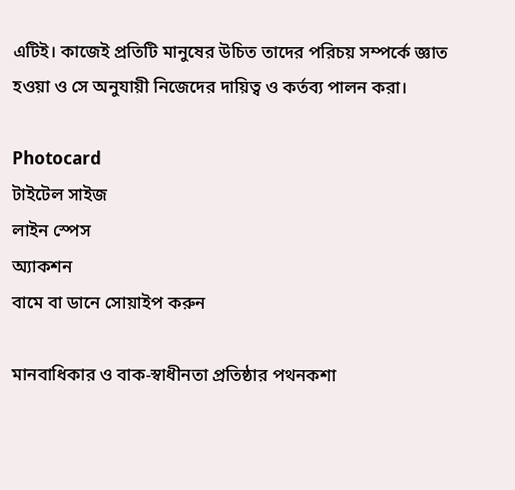এটিই। কাজেই প্রতিটি মানুষের উচিত তাদের পরিচয় সম্পর্কে জ্ঞাত হওয়া ও সে অনুযায়ী নিজেদের দায়িত্ব ও কর্তব্য পালন করা।

Photocard
টাইটেল সাইজ
লাইন স্পেস
অ্যাকশন
বামে বা ডানে সোয়াইপ করুন

মানবাধিকার ও বাক-স্বাধীনতা প্রতিষ্ঠার পথনকশা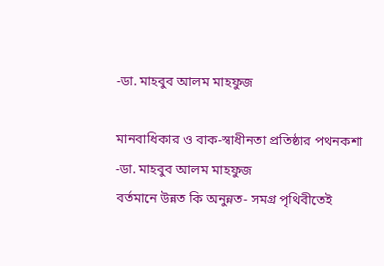-ডা. মাহবুব আলম মাহফুজ

মানবাধিকার ও বাক-স্বাধীনতা প্রতিষ্ঠার পথনকশা -ডা. মাহবুব আলম মাহফুজ
বর্তমানে উন্নত কি অনুন্নত- সমগ্র পৃথিবীতেই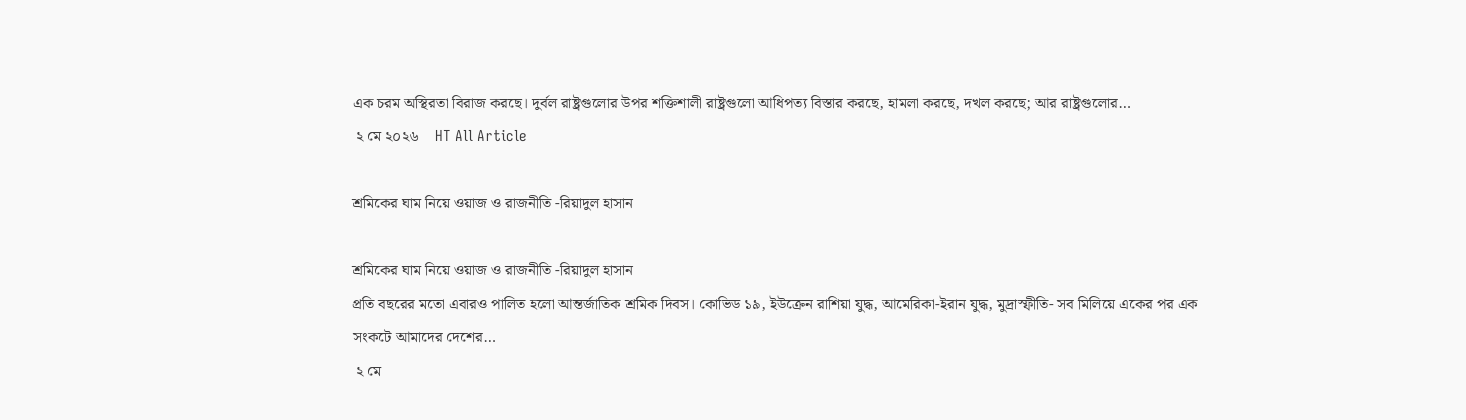এক চরম অস্থিরতা বিরাজ করছে। দুর্বল রাষ্ট্রগুলোর উপর শক্তিশালী রাষ্ট্রগুলো আধিপত্য বিস্তার করছে, হামলা করছে, দখল করছে; আর রাষ্ট্রগুলোর…
 ২ মে ২০২৬    HT All Article

শ্রমিকের ঘাম নিয়ে ওয়াজ ও রাজনীতি -রিয়াদুল হাসান

শ্রমিকের ঘাম নিয়ে ওয়াজ ও রাজনীতি -রিয়াদুল হাসান
প্রতি বছরের মতো এবারও পালিত হলো আন্তর্জাতিক শ্রমিক দিবস। কোভিড ১৯, ইউক্রেন রাশিয়া যুদ্ধ, আমেরিকা-ইরান যুদ্ধ, মুদ্রাস্ফীতি- সব মিলিয়ে একের পর এক সংকটে আমাদের দেশের…
 ২ মে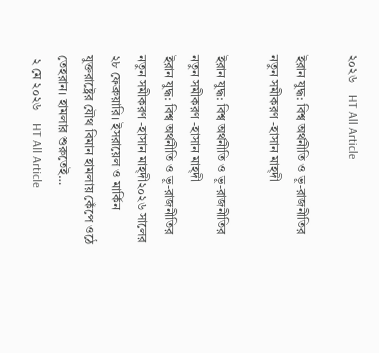২০২৬    HT All Article

ইরান যুদ্ধ: বিশ্ব অর্থনীতি ও ভূ-রাজনীতির নতুন সমীকরণ -হাসান মাহ্দী

ইরান যুদ্ধ: বিশ্ব অর্থনীতি ও ভূ-রাজনীতির নতুন সমীকরণ -হাসান মাহ্দী
ইরান যুদ্ধ: বিশ্ব অর্থনীতি ও ভূ-রাজনীতির নতুন সমীকরণ -হাসান মাহ্দী২০২৬ সালের ২৮ ফেব্রুয়ারি। ইসরায়েল ও মার্কিন যুক্তরাষ্ট্রের যৌথ বিমান হামলায় কেঁপে ওঠে তেহরান। হামলার শুরুতেই…
 ২ মে ২০২৬    HT All Article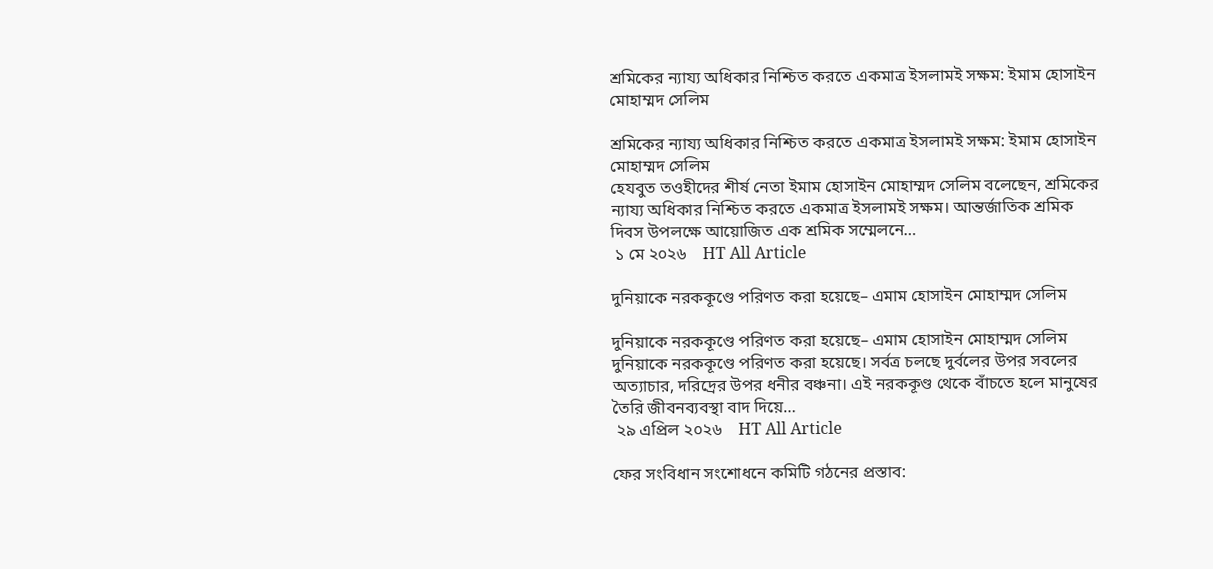শ্রমিকের ন্যায্য অধিকার নিশ্চিত করতে একমাত্র ইসলামই সক্ষম: ইমাম হোসাইন মোহাম্মদ সেলিম

শ্রমিকের ন্যায্য অধিকার নিশ্চিত করতে একমাত্র ইসলামই সক্ষম: ইমাম হোসাইন মোহাম্মদ সেলিম
হেযবুত তওহীদের শীর্ষ নেতা ইমাম হোসাইন মোহাম্মদ সেলিম বলেছেন, শ্রমিকের ন্যায্য অধিকার নিশ্চিত করতে একমাত্র ইসলামই সক্ষম। আন্তর্জাতিক শ্রমিক দিবস উপলক্ষে আয়োজিত এক শ্রমিক সম্মেলনে…
 ১ মে ২০২৬    HT All Article

দুনিয়াকে নরককূণ্ডে পরিণত করা হয়েছে– এমাম হোসাইন মোহাম্মদ সেলিম

দুনিয়াকে নরককূণ্ডে পরিণত করা হয়েছে– এমাম হোসাইন মোহাম্মদ সেলিম
দুনিয়াকে নরককূণ্ডে পরিণত করা হয়েছে। সর্বত্র চলছে দুর্বলের উপর সবলের অত্যাচার, দরিদ্রের উপর ধনীর বঞ্চনা। এই নরককূণ্ড থেকে বাঁচতে হলে মানুষের তৈরি জীবনব্যবস্থা বাদ দিয়ে…
 ২৯ এপ্রিল ২০২৬    HT All Article

ফের সংবিধান সংশোধনে কমিটি গঠনের প্রস্তাব: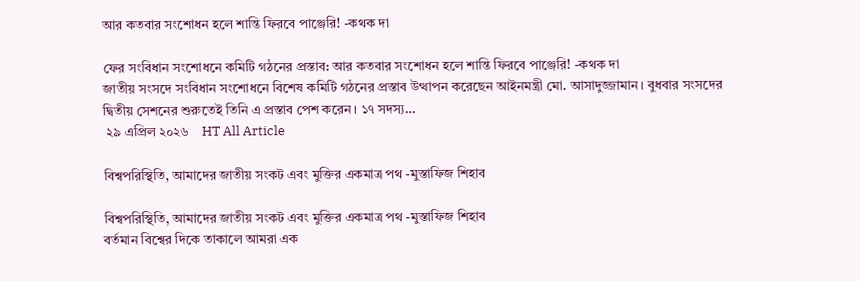আর কতবার সংশোধন হলে শান্তি ফিরবে পাঞ্জেরি! -কথক দা

ফের সংবিধান সংশোধনে কমিটি গঠনের প্রস্তাব: আর কতবার সংশোধন হলে শান্তি ফিরবে পাঞ্জেরি! -কথক দা
জাতীয় সংসদে সংবিধান সংশোধনে বিশেষ কমিটি গঠনের প্রস্তাব উত্থাপন করেছেন আইনমন্ত্রী মো. আসাদুজ্জামান। বুধবার সংসদের দ্বিতীয় সেশনের শুরুতেই তিনি এ প্রস্তাব পেশ করেন। ১৭ সদস্য…
 ২৯ এপ্রিল ২০২৬    HT All Article

বিশ্বপরিস্থিতি, আমাদের জাতীয় সংকট এবং মুক্তির একমাত্র পথ -মুস্তাফিজ শিহাব

বিশ্বপরিস্থিতি, আমাদের জাতীয় সংকট এবং মুক্তির একমাত্র পথ -মুস্তাফিজ শিহাব
বর্তমান বিশ্বের দিকে তাকালে আমরা এক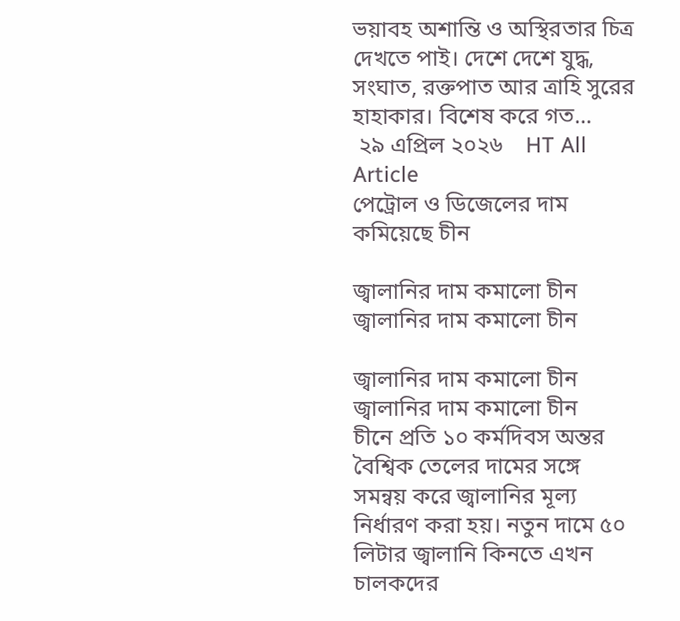ভয়াবহ অশান্তি ও অস্থিরতার চিত্র দেখতে পাই। দেশে দেশে যুদ্ধ, সংঘাত, রক্তপাত আর ত্রাহি সুরের হাহাকার। বিশেষ করে গত…
 ২৯ এপ্রিল ২০২৬    HT All Article
পেট্রোল ও ডিজেলের দাম কমিয়েছে চীন

জ্বালানির দাম কমালো চীন জ্বালানির দাম কমালো চীন

জ্বালানির দাম কমালো চীন জ্বালানির দাম কমালো চীন
চীনে প্রতি ১০ কর্মদিবস অন্তর বৈশ্বিক তেলের দামের সঙ্গে সমন্বয় করে জ্বালানির মূল্য নির্ধারণ করা হয়। নতুন দামে ৫০ লিটার জ্বালানি কিনতে এখন চালকদের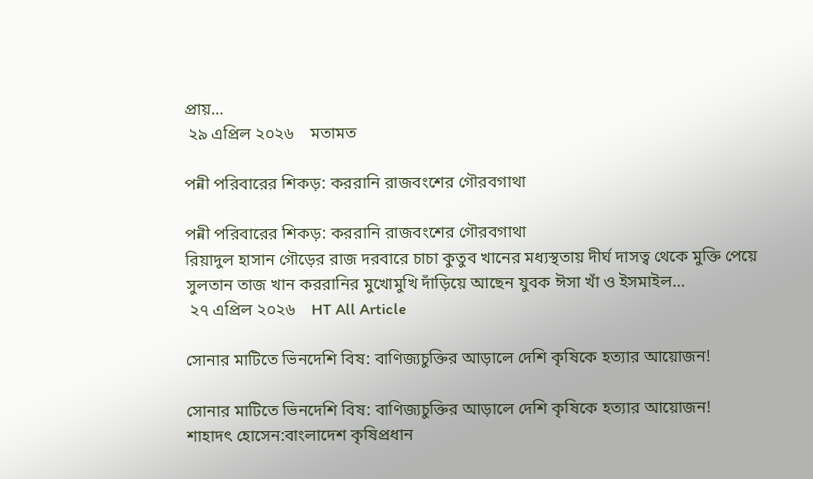প্রায়…
 ২৯ এপ্রিল ২০২৬    মতামত

পন্নী পরিবারের শিকড়: কররানি রাজবংশের গৌরবগাথা

পন্নী পরিবারের শিকড়: কররানি রাজবংশের গৌরবগাথা
রিয়াদুল হাসান গৌড়ের রাজ দরবারে চাচা কুতুব খানের মধ্যস্থতায় দীর্ঘ দাসত্ব থেকে মুক্তি পেয়ে সুলতান তাজ খান কররানির মুখোমুখি দাঁড়িয়ে আছেন যুবক ঈসা খাঁ ও ইসমাইল…
 ২৭ এপ্রিল ২০২৬    HT All Article

সোনার মাটিতে ভিনদেশি বিষ: বাণিজ্যচুক্তির আড়ালে দেশি কৃষিকে হত্যার আয়োজন!

সোনার মাটিতে ভিনদেশি বিষ: বাণিজ্যচুক্তির আড়ালে দেশি কৃষিকে হত্যার আয়োজন!
শাহাদৎ হোসেন:বাংলাদেশ কৃষিপ্রধান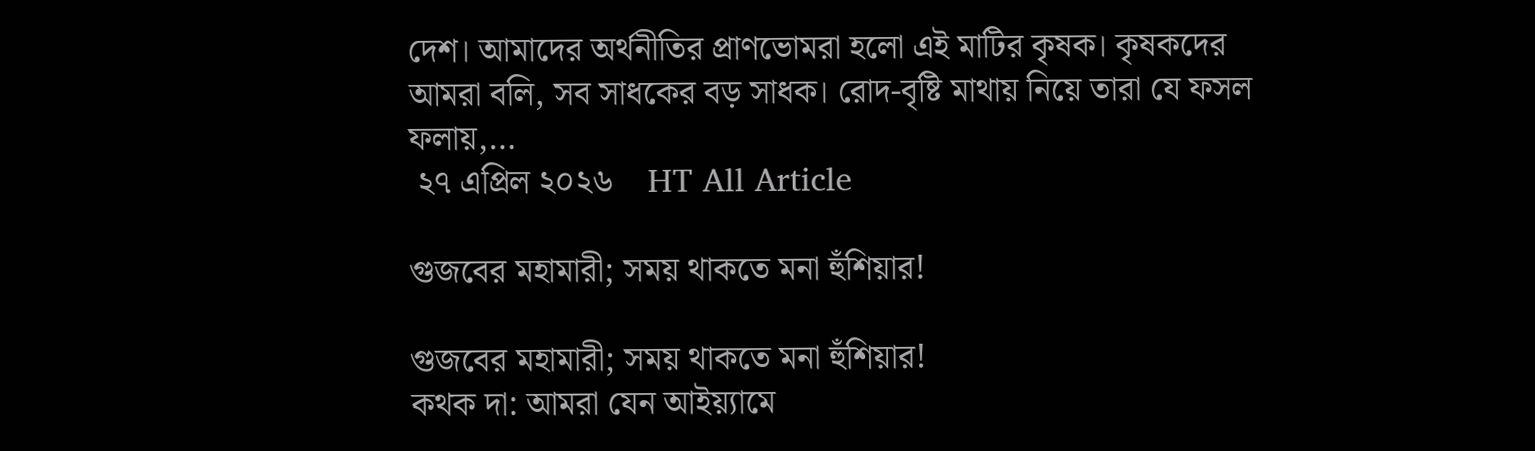দেশ। আমাদের অর্থনীতির প্রাণভোমরা হলো এই মাটির কৃষক। কৃষকদের আমরা বলি, সব সাধকের বড় সাধক। রোদ-বৃষ্টি মাথায় নিয়ে তারা যে ফসল ফলায়,…
 ২৭ এপ্রিল ২০২৬    HT All Article

গুজবের মহামারী; সময় থাকতে মনা হুঁশিয়ার!

গুজবের মহামারী; সময় থাকতে মনা হুঁশিয়ার!
কথক দা: আমরা যেন আইয়্যামে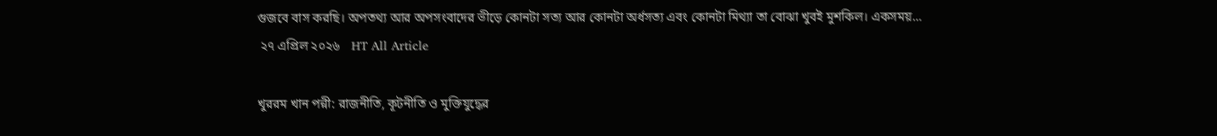গুজবে বাস করছি। অপতথ্য আর অপসংবাদের ভীড়ে কোনটা সত্য আর কোনটা অর্ধসত্য এবং কোনটা মিথ্যা তা বোঝা খুবই মুশকিল। একসময়…
 ২৭ এপ্রিল ২০২৬    HT All Article

খুররম খান পন্নী: রাজনীতি, কূটনীতি ও মুক্তিযুদ্ধের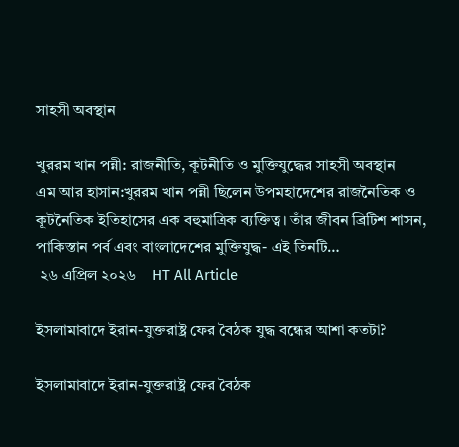সাহসী অবস্থান

খুররম খান পন্নী: রাজনীতি, কূটনীতি ও মুক্তিযুদ্ধের সাহসী অবস্থান
এম আর হাসান:খুররম খান পন্নী ছিলেন উপমহাদেশের রাজনৈতিক ও কূটনৈতিক ইতিহাসের এক বহুমাত্রিক ব্যক্তিত্ব। তাঁর জীবন ব্রিটিশ শাসন, পাকিস্তান পর্ব এবং বাংলাদেশের মুক্তিযুদ্ধ- এই তিনটি…
 ২৬ এপ্রিল ২০২৬    HT All Article

ইসলামাবাদে ইরান-যুক্তরাষ্ট্র ফের বৈঠক যুদ্ধ বন্ধের আশা কতটা?

ইসলামাবাদে ইরান-যুক্তরাষ্ট্র ফের বৈঠক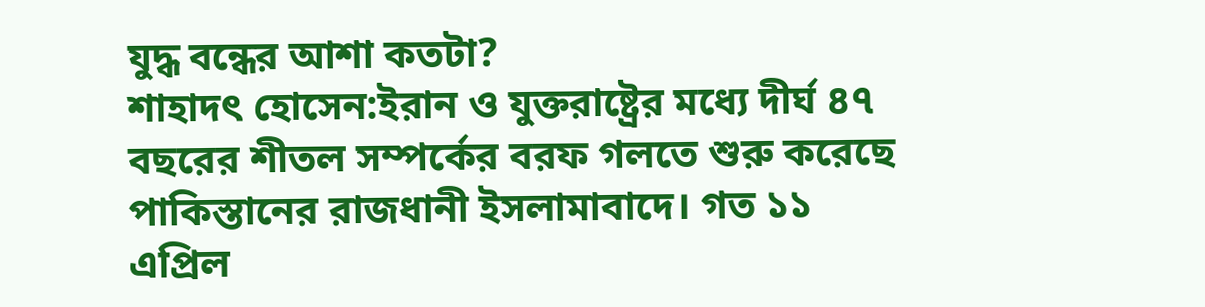যুদ্ধ বন্ধের আশা কতটা?
শাহাদৎ হোসেন:ইরান ও যুক্তরাষ্ট্রের মধ্যে দীর্ঘ ৪৭ বছরের শীতল সম্পর্কের বরফ গলতে শুরু করেছে পাকিস্তানের রাজধানী ইসলামাবাদে। গত ১১ এপ্রিল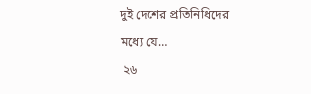দুই দেশের প্রতিনিধিদের মধ্যে যে…
 ২৬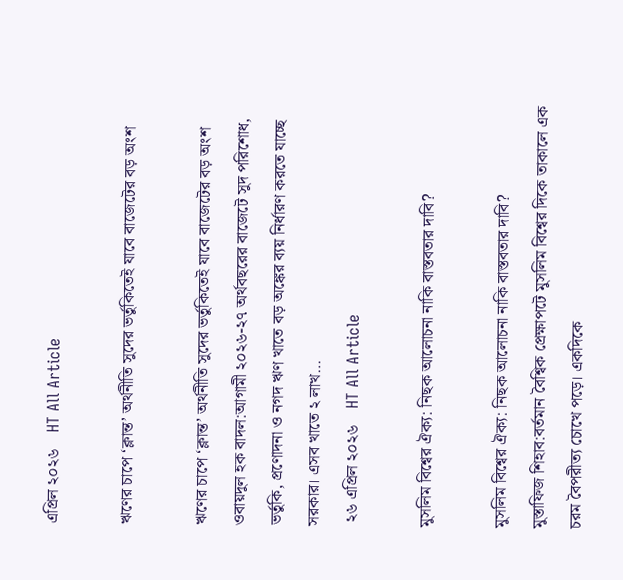এপ্রিল ২০২৬    HT All Article

ঋণের চাপে ‘ক্লান্ত’ অর্থনীতি সুদের ভর্তুকিতেই যাবে বাজেটের বড় অংশ

ঋণের চাপে ‘ক্লান্ত’ অর্থনীতি সুদের ভর্তুকিতেই যাবে বাজেটের বড় অংশ
ওবায়দুল হক বাদল:আগামী ২০২৬-২৭ অর্থবছরের বাজেটে সুদ পরিশোধ, ভর্তুকি, প্রণোদনা ও নগদ ঋণ খাতে বড় অঙ্কের ব্যয় নির্ধারণ করতে যাচ্ছে সরকার। এসব খাতে ২ লাখ…
 ২৬ এপ্রিল ২০২৬    HT All Article

মুসলিম বিশ্বের ঐক্য: নিছক আলোচনা নাকি বাস্তবতার দাবি?

মুসলিম বিশ্বের ঐক্য: নিছক আলোচনা নাকি বাস্তবতার দাবি?
মুস্তাফিজ শিহাব:বর্তমান বৈশ্বিক প্রেক্ষাপটে মুসলিম বিশ্বের দিকে তাকালে এক চরম বৈপরীত্য চোখে পড়ে। একদিকে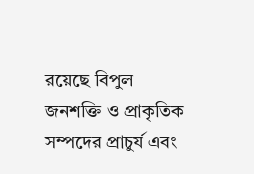রয়েছে বিপুল জনশক্তি ও প্রাকৃতিক সম্পদের প্রাচুর্য এবং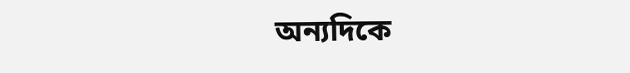অন্যদিকে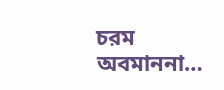চরম অবমাননা…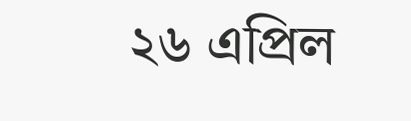২৬ এপ্রিল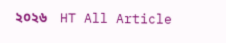২০২৬    HT All Article